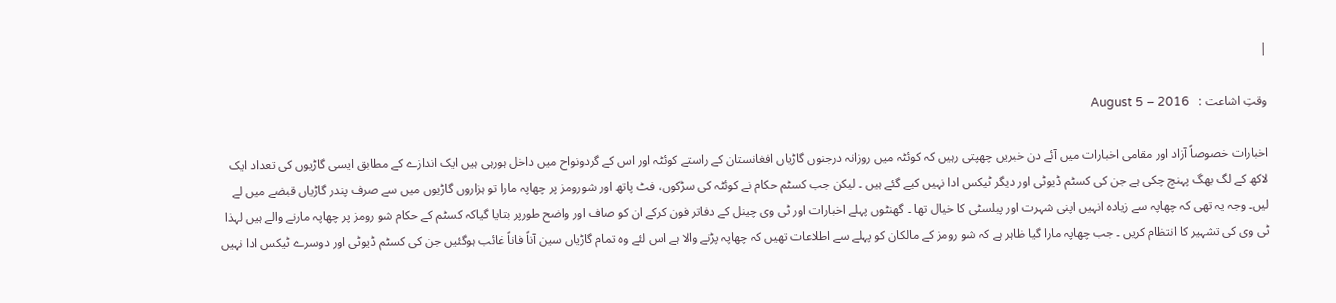|

وقتِ اشاعت :   August 5 – 2016

اخبارات خصوصاً آزاد اور مقامی اخبارات میں آئے دن خبریں چھپتی رہیں کہ کوئٹہ میں روزانہ درجنوں گاڑیاں افغانستان کے راستے کوئٹہ اور اس کے گردونواح میں داخل ہورہی ہیں ایک اندازے کے مطابق ایسی گاڑیوں کی تعداد ایک لاکھ کے لگ بھگ پہنچ چکی ہے جن کی کسٹم ڈیوٹی اور دیگر ٹیکس ادا نہیں کیے گئے ہیں ۔ لیکن جب کسٹم حکام نے کوئٹہ کی سڑکوں، فٹ پاتھ اور شورومز پر چھاپہ مارا تو ہزاروں گاڑیوں میں سے صرف پندر گاڑیاں قبضے میں لے لیں۔ وجہ یہ تھی کہ چھاپہ سے زیادہ انہیں اپنی شہرت اور پبلسٹی کا خیال تھا ۔ گھنٹوں پہلے اخبارات اور ٹی وی چینل کے دفاتر فون کرکے ان کو صاف اور واضح طورپر بتایا گیاکہ کسٹم کے حکام شو رومز پر چھاپہ مارنے والے ہیں لہذا ٹی وی کی تشہیر کا انتظام کریں ۔ جب چھاپہ مارا گیا ظاہر ہے کہ شو رومز کے مالکان کو پہلے سے اطلاعات تھیں کہ چھاپہ پڑنے والا ہے اس لئے وہ تمام گاڑیاں سین آناً فاناً غائب ہوگئیں جن کی کسٹم ڈیوٹی اور دوسرے ٹیکس ادا نہیں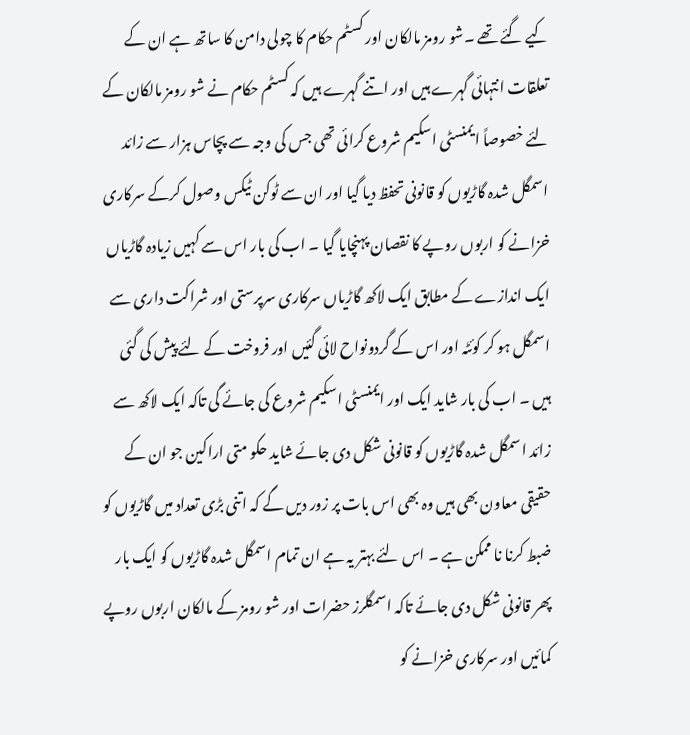کیے گئے تھے ۔شو رومز مالکان اور کسٹم حکام کا چولی دامن کا ساتھ ہے ان کے تعلقات انتہائی گہرے ہیں اور اتنے گہرے ہیں کہ کسٹم حکام نے شو رومز مالکان کے لئے خصوصاً ایمنسٹی اسکیم شروع کرائی تھی جس کی وجہ سے پچاس ہزار سے زائد اسمگل شدہ گاڑیوں کو قانونی تحفظ دیا گیا اور ان سے ٹوکن ٹیکس وصول کرکے سرکاری خزانے کو اربوں روپے کا نقصان پہنچایا گیا ۔ اب کی بار اس سے کہیں زیادہ گاڑیاں ایک اندازے کے مطابق ایک لاکھ گاڑیاں سرکاری سرپرستی اور شراکت داری سے اسمگل ہو کر کوئٹہ اور اس کے گردونواح لائی گئیں اور فروخت کے لئے پیش کی گئی ہیں ۔ اب کی بار شاید ایک اور ایمنسٹی اسکیم شروع کی جائے گی تاکہ ایک لاکھ سے زائد اسمگل شدہ گاڑیوں کو قانونی شکل دی جائے شاید حکو متی اراکین جو ان کے حقیقی معاون بھی ہیں وہ بھی اس بات پر زور دیں گے کہ اتنی بڑی تعداد میں گاڑیوں کو ضبط کرنا نا ممکن ہے ۔ اس لئے بہتر یہ ہے ان تمام اسمگل شدہ گاڑیوں کو ایک بار پھر قانونی شکل دی جائے تاکہ اسمگلرز حضرات اور شو رومز کے مالکان اربوں روپے کمائیں اور سرکاری خزانے کو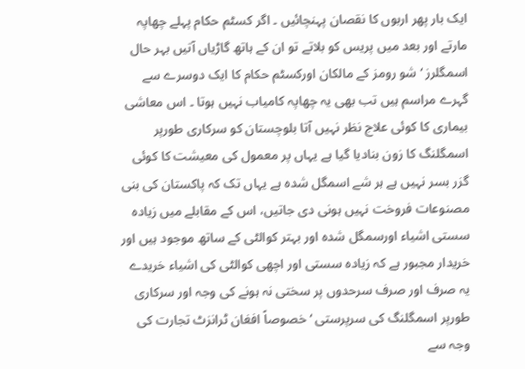ایک بار پھر اربوں کا نقصان پہنچائیں ۔ اگر کسٹم حکام پہلے چھاپہ مارتے اور بعد میں پریس کو بلاتے تو ان کے ہاتھ گاڑیاں آتیں بہر حال اسمگلرز ‘ شو رومز کے مالکان اورکسٹم حکام کا ایک دوسرے سے گہرے مراسم ہیں تب بھی یہ چھاپہ کامیاب نہیں ہوتا ۔ اس معاشی بیماری کا کوئی علاج نظر نہیں آتا بلوچستان کو سرکاری طورپر اسمگلنگ کا زون بنادیا گیا ہے یہاں پر معمول کی معیشت کا کوئی گزر بسر نہیں ہے ہر شے اسمگل شدہ ہے یہاں تک کہ پاکستان کی بنی مصنوعات فروخت نہیں ہونی دی جاتیں، اس کے مقابلے میں زیادہ سستی اشیاء اورسمگل شدہ اور بہتر کوالٹی کے ساتھ موجود ہیں اور خریدار مجبور ہے کہ زیادہ سستی اور اچھی کوالٹی کی اشیاء خریدے یہ صرف اور صرف سرحدوں پر سختی نہ ہونے کی وجہ اور سرکاری طورپر اسمگلنگ کی سرپرستی ‘ خصوصاً افغان ٹرانزٹ تجارت کی وجہ سے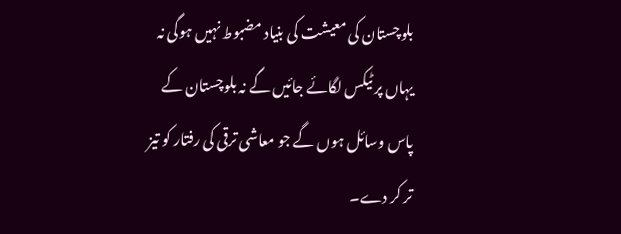بلوچستان کی معیشت کی بنیاد مضبوط نہیں ہوگی نہ یہاں پر ٹیکس لگائے جائیں گے نہ بلوچستان کے پاس وسائل ہوں گے جو معاشی ترقی کی رفتار کو تیز تر کر دے۔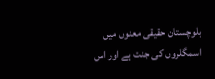بلوچستان حقیقی معنوں میں اسمگلروں کی جنت ہے اور اس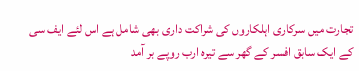تجارت میں سرکاری اہلکاروں کی شراکت داری بھی شامل ہے اس لئے ایف سی کے ایک سابق افسر کے گھر سے تیرہ ارب روپے بر آمد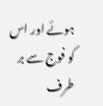ہوئے اور اس کو فوج سے بر طرف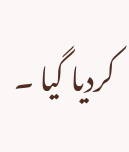کردیا گیا ۔